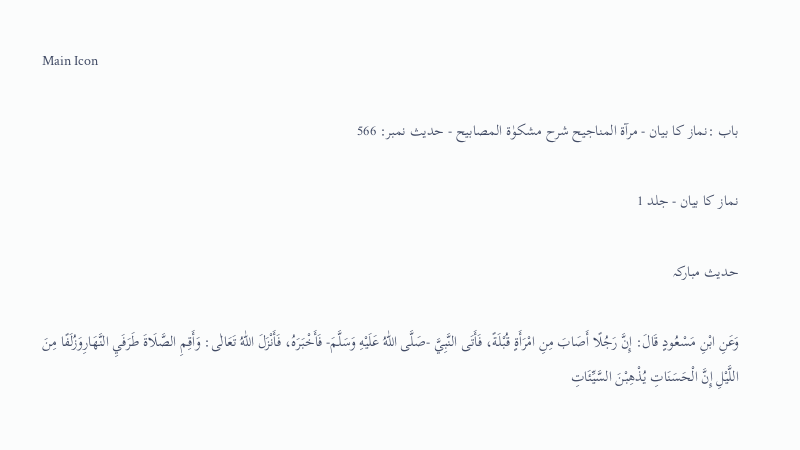Main Icon

باب :نماز کا بیان - مرآۃ المناجیح شرح مشکوٰۃ المصابیح - حدیث نمبر: 566

نماز کا بیان - جلد 1

حدیث مبارکہ

وَعَنِ ابْنِ مَسْعُودٍ قَالَ: إِنَّ رَجُلًا أَصَابَ مِنِ امْرَأَةٍ قُبْلَةً، فَأَتَى النَّبِيَّ -صَلَّى اللّٰهُ عَلَيْهِ وَسَلَّمَ- فَأَخْبَرَهُ، فَأَنْزَلَ اللّٰهُ تَعَالٰى: وَأَقِمِ الصَّلَاةَ طَرَفَيِ النَّهَارِوَزُلَفًا مِنَ اللَّيْلِ إِنَّ الْحَسَنَاتِ يُذْهِبْنَ السَّيِّئَاتِ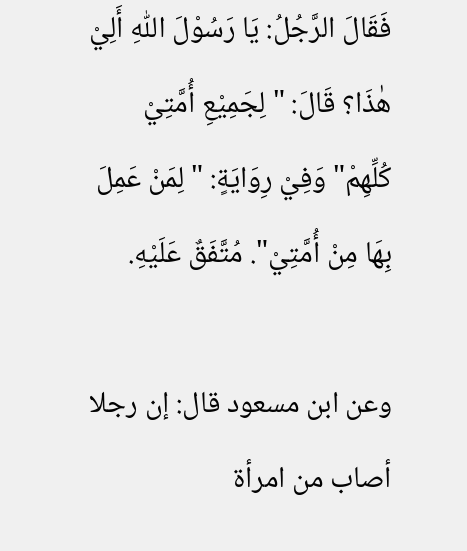فَقَالَ الرَّجُلُ: يَا رَسُوْلَ اللّٰهِ أَلِيْ هٰذَا؟ قَالَ: "لِجَمِيْعِ أُمَّتِيْ كُلِّهِمْ"وَفِيْ رِوَايَةٍ: "لِمَنْ عَمِلَ بِهَا مِنْ أُمَّتِيْ". مُتَّفَقٌ عَلَيْهِ.

وعن ابن مسعود قال: إن رجلا أصاب من امرأة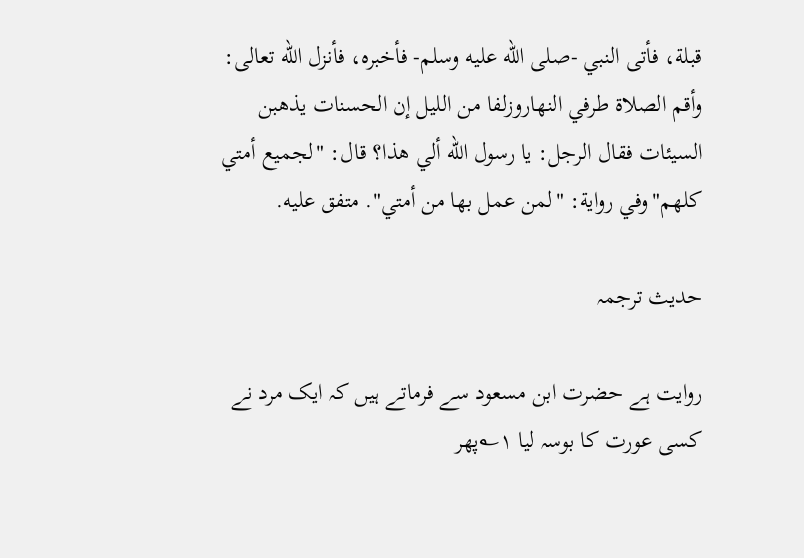قبلة، فأتى النبي -صلى الله عليه وسلم- فأخبره، فأنزل الله تعالى: وأقم الصلاة طرفي النهاروزلفا من الليل إن الحسنات يذهبن السيئات فقال الرجل: يا رسول الله ألي هذا؟ قال: "لجميع أمتي كلهم"وفي رواية: "لمن عمل بها من أمتي". متفق عليه.

حدیث ترجمہ

روایت ہے حضرت ابن مسعود سے فرماتے ہیں کہ ایک مرد نے کسی عورت کا بوسہ لیا ۱؎پھر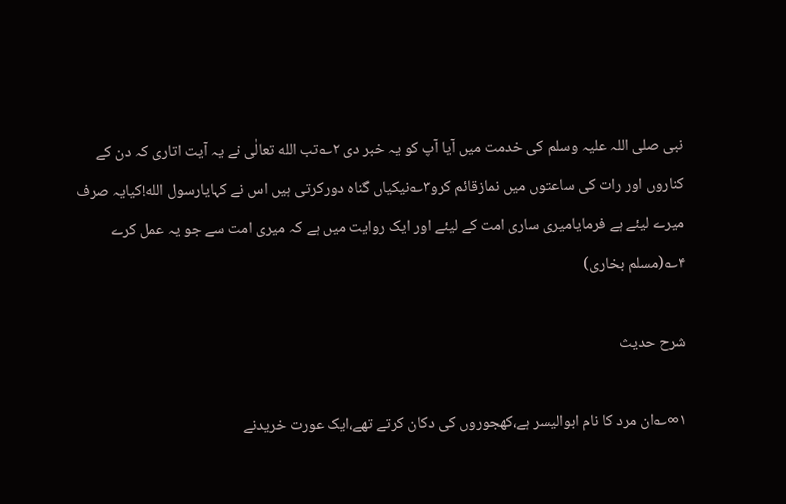نبی صلی اللہ علیہ وسلم کی خدمت میں آیا آپ کو یہ خبر دی ۲؎تب الله تعالٰی نے یہ آیت اتاری کہ دن کے کناروں اور رات کی ساعتوں میں نمازقائم کرو۳؎نیکیاں گناہ دورکرتی ہیں اس نے کہایارسول الله!کیایہ صرف میرے لیئے ہے فرمایامیری ساری امت کے لیئے اور ایک روایت میں ہے کہ میری امت سے جو یہ عمل کرے ۴؎(مسلم بخاری)

شرح حدیث

۱∞؎ان مرد کا نام ابوالیسر ہے،کھجوروں کی دکان کرتے تھے،ایک عورت خریدنے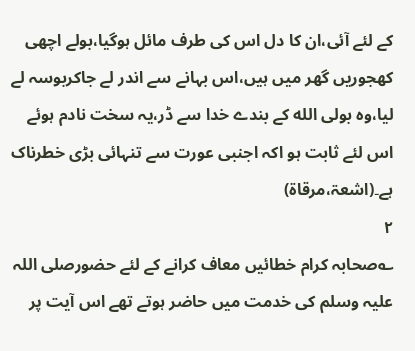کے لئے آئی،ان کا دل اس کی طرف مائل ہوگیا،بولے اچھی کھجوریں گھر میں ہیں،اس بہانے سے اندر لے جاکربوسہ لے لیا،وہ بولی الله کے بندے خدا سے ڈر،یہ سخت نادم ہوئے اس لئے ثابت ہو اکہ اجنبی عورت سے تنہائی بڑی خطرناک ہے۔(اشعۃ،مرقاۃ)
۲
؎صحابہ کرام خطائیں معاف کرانے کے لئے حضورصلی اللہ علیہ وسلم کی خدمت میں حاضر ہوتے تھے اس آیت پر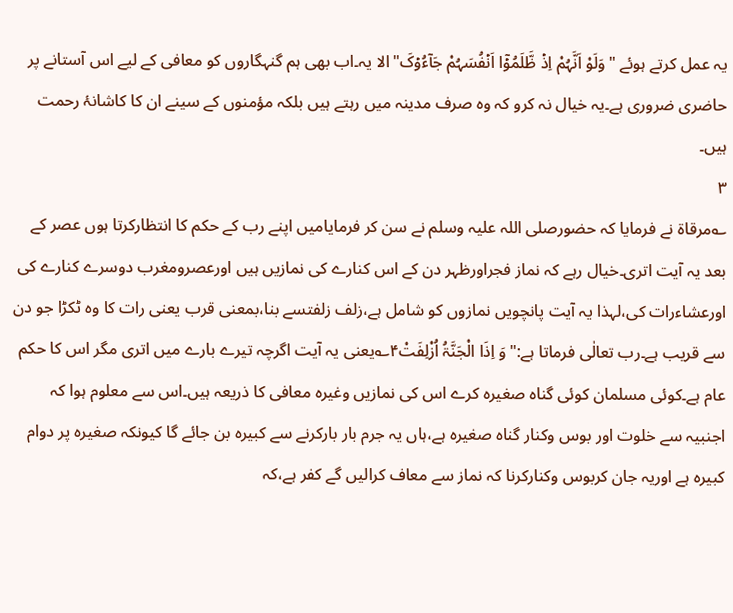یہ عمل کرتے ہوئے "وَلَوْ اَنَّہُمْ اِذۡ ظَّلَمُوۡۤا اَنۡفُسَہُمْ جَآءُوۡکَ"الا یہ۔اب بھی ہم گنہگاروں کو معافی کے لیے اس آستانے پر حاضری ضروری ہے۔یہ خیال نہ کرو کہ وہ صرف مدینہ میں رہتے ہیں بلکہ مؤمنوں کے سینے ان کا کاشانۂ رحمت ہیں۔
۳
؎مرقاۃ نے فرمایا کہ حضورصلی اللہ علیہ وسلم نے سن کر فرمایامیں اپنے رب کے حکم کا انتظارکرتا ہوں عصر کے بعد یہ آیت اتری۔خیال رہے کہ نماز فجراورظہر دن کے اس کنارے کی نمازیں ہیں اورعصرومغرب دوسرے کنارے کی اورعشاءرات کی،لہذا یہ آیت پانچویں نمازوں کو شامل ہے،زلف زلفتسے بنا،بمعنی قرب یعنی رات کا وہ ٹکڑا جو دن سے قریب ہے۔رب تعالٰی فرماتا ہے:"وَ اِذَا الْجَنَّۃُ اُزْلِفَتْ۴؎یعنی یہ آیت اگرچہ تیرے بارے میں اتری مگر اس کا حکم عام ہے۔کوئی مسلمان کوئی گناہ صغیرہ کرے اس کی نمازیں وغیرہ معافی کا ذریعہ ہیں۔اس سے معلوم ہوا کہ اجنبیہ سے خلوت اور بوس وکنار گناہ صغیرہ ہے،ہاں یہ جرم بار بارکرنے سے کبیرہ بن جائے گا کیونکہ صغیرہ پر دوام کبیرہ ہے اوریہ جان کربوس وکنارکرنا کہ نماز سے معاف کرالیں گے کفر ہے،کہ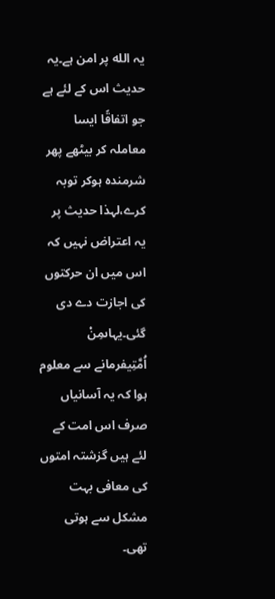یہ الله پر امن ہے۔یہ حدیث اس کے لئے ہے جو اتفاقًا ایسا معاملہ کر بیٹھے پھر شرمندہ ہوکر توبہ کرے،لہذا حدیث پر یہ اعتراض نہیں کہ اس میں ان حرکتوں کی اجازت دے دی گئی۔یہاںمِنْ اُمَّتِیفرمانے سے معلوم ہوا کہ یہ آسانیاں صرف اس امت کے لئے ہیں گزشتہ امتوں کی معافی بہت مشکل سے ہوتی تھی۔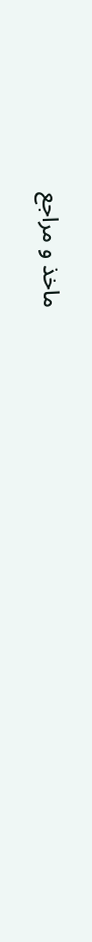ماخذ و مراجع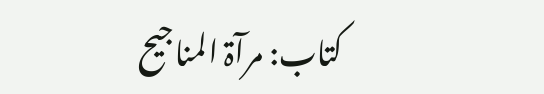کتاب: مرآۃ المناجیح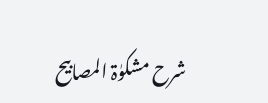شرح مشکوٰۃ المصابیح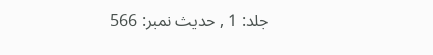جلد: 1 , حدیث نمبر: 566